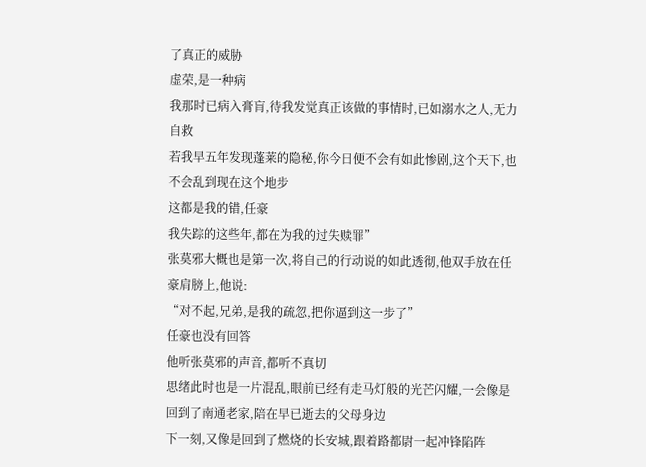了真正的威胁
虚荣,是一种病
我那时已病入膏肓,待我发觉真正该做的事情时,已如溺水之人,无力自救
若我早五年发现蓬莱的隐秘,你今日便不会有如此惨剧,这个天下,也不会乱到现在这个地步
这都是我的错,任豪
我失踪的这些年,都在为我的过失赎罪”
张莫邪大概也是第一次,将自己的行动说的如此透彻,他双手放在任豪肩膀上,他说:
“对不起,兄弟,是我的疏忽,把你逼到这一步了”
任豪也没有回答
他听张莫邪的声音,都听不真切
思绪此时也是一片混乱,眼前已经有走马灯般的光芒闪耀,一会像是回到了南通老家,陪在早已逝去的父母身边
下一刻,又像是回到了燃烧的长安城,跟着路都尉一起冲锋陷阵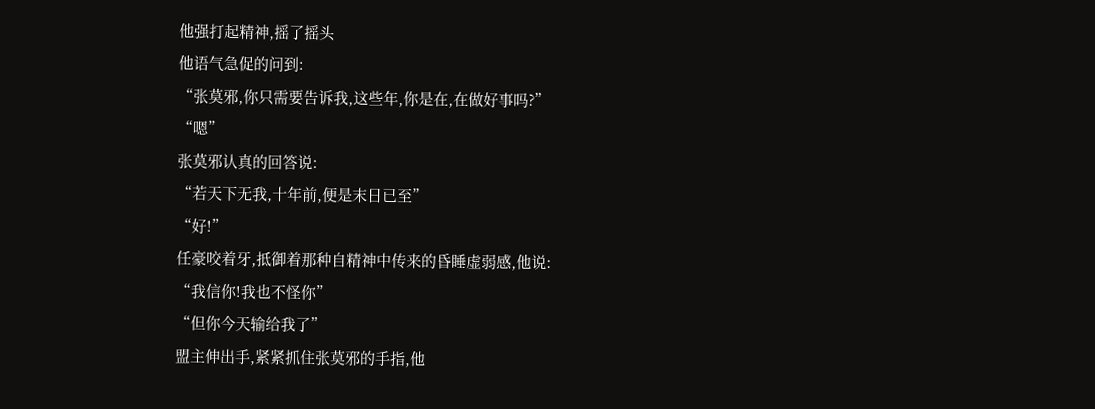他强打起精神,摇了摇头
他语气急促的问到:
“张莫邪,你只需要告诉我,这些年,你是在,在做好事吗?”
“嗯”
张莫邪认真的回答说:
“若天下无我,十年前,便是末日已至”
“好!”
任豪咬着牙,抵御着那种自精神中传来的昏睡虚弱感,他说:
“我信你!我也不怪你”
“但你今天输给我了”
盟主伸出手,紧紧抓住张莫邪的手指,他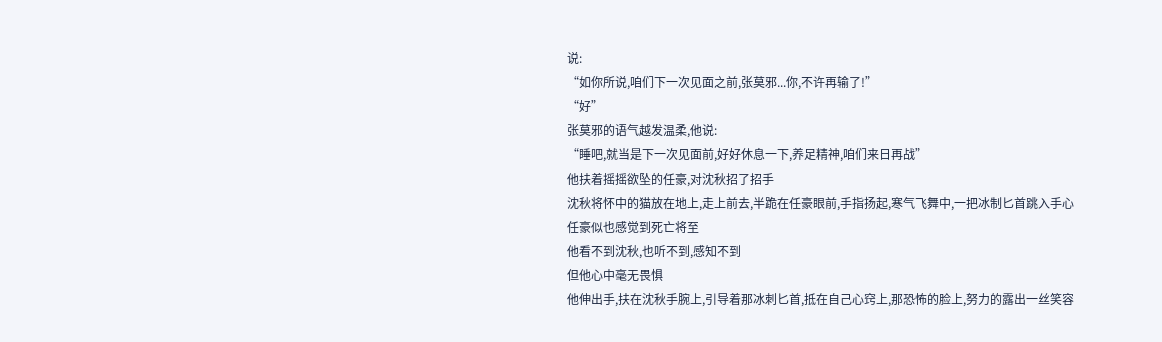说:
“如你所说,咱们下一次见面之前,张莫邪...你,不许再输了!”
“好”
张莫邪的语气越发温柔,他说:
“睡吧,就当是下一次见面前,好好休息一下,养足精神,咱们来日再战”
他扶着摇摇欲坠的任豪,对沈秋招了招手
沈秋将怀中的猫放在地上,走上前去,半跪在任豪眼前,手指扬起,寒气飞舞中,一把冰制匕首跳入手心
任豪似也感觉到死亡将至
他看不到沈秋,也听不到,感知不到
但他心中毫无畏惧
他伸出手,扶在沈秋手腕上,引导着那冰刺匕首,抵在自己心窍上,那恐怖的脸上,努力的露出一丝笑容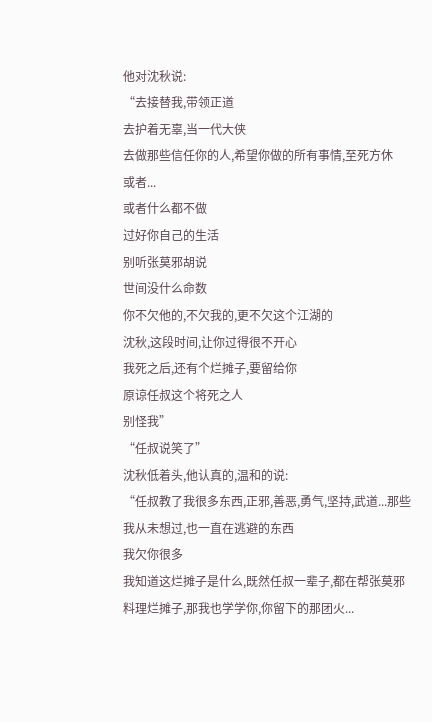他对沈秋说:
“去接替我,带领正道
去护着无辜,当一代大侠
去做那些信任你的人,希望你做的所有事情,至死方休
或者...
或者什么都不做
过好你自己的生活
别听张莫邪胡说
世间没什么命数
你不欠他的,不欠我的,更不欠这个江湖的
沈秋,这段时间,让你过得很不开心
我死之后,还有个烂摊子,要留给你
原谅任叔这个将死之人
别怪我”
“任叔说笑了”
沈秋低着头,他认真的,温和的说:
“任叔教了我很多东西,正邪,善恶,勇气,坚持,武道...那些我从未想过,也一直在逃避的东西
我欠你很多
我知道这烂摊子是什么,既然任叔一辈子,都在帮张莫邪料理烂摊子,那我也学学你,你留下的那团火...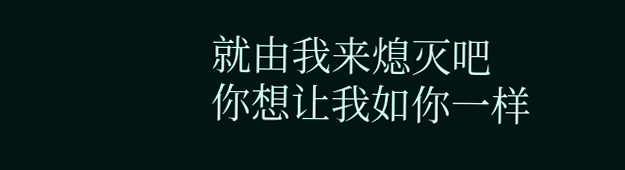就由我来熄灭吧
你想让我如你一样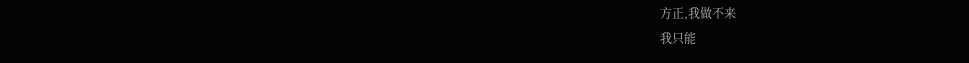方正,我做不来
我只能